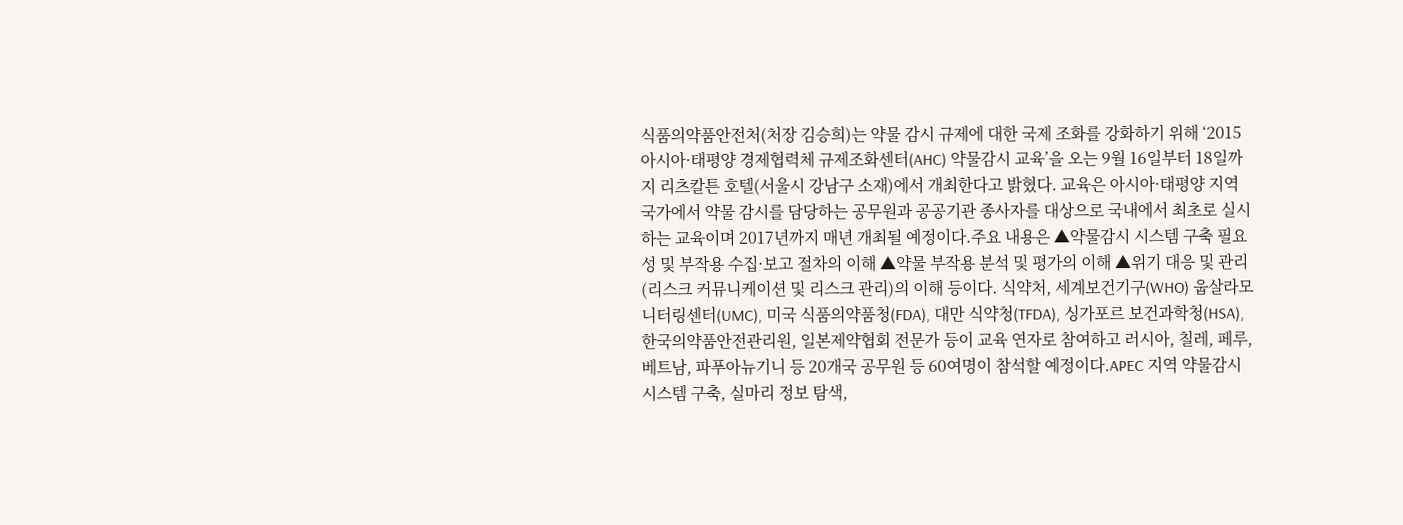식품의약품안전처(처장 김승희)는 약물 감시 규제에 대한 국제 조화를 강화하기 위해 ‘2015 아시아·태평양 경제협력체 규제조화센터(AHC) 약물감시 교육’을 오는 9월 16일부터 18일까지 리츠칼튼 호텔(서울시 강남구 소재)에서 개최한다고 밝혔다. 교육은 아시아·태평양 지역 국가에서 약물 감시를 담당하는 공무원과 공공기관 종사자를 대상으로 국내에서 최초로 실시하는 교육이며 2017년까지 매년 개최될 예정이다.주요 내용은 ▲약물감시 시스템 구축 필요성 및 부작용 수집·보고 절차의 이해 ▲약물 부작용 분석 및 평가의 이해 ▲위기 대응 및 관리(리스크 커뮤니케이션 및 리스크 관리)의 이해 등이다. 식약처, 세계보건기구(WHO) 웁살라모니터링센터(UMC), 미국 식품의약품청(FDA), 대만 식약청(TFDA), 싱가포르 보건과학청(HSA), 한국의약품안전관리원, 일본제약협회 전문가 등이 교육 연자로 참여하고 러시아, 칠레, 페루, 베트남, 파푸아뉴기니 등 20개국 공무원 등 60여명이 참석할 예정이다.APEC 지역 약물감시 시스템 구축, 실마리 정보 탐색,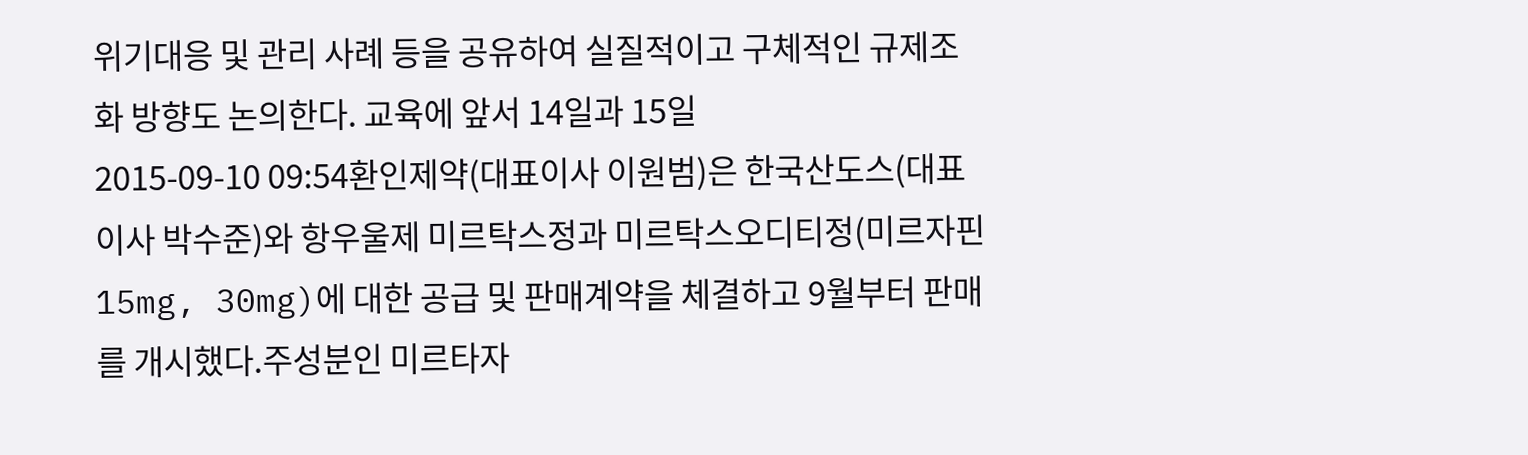위기대응 및 관리 사례 등을 공유하여 실질적이고 구체적인 규제조화 방향도 논의한다. 교육에 앞서 14일과 15일
2015-09-10 09:54환인제약(대표이사 이원범)은 한국산도스(대표이사 박수준)와 항우울제 미르탁스정과 미르탁스오디티정(미르자핀 15mg, 30mg)에 대한 공급 및 판매계약을 체결하고 9월부터 판매를 개시했다.주성분인 미르타자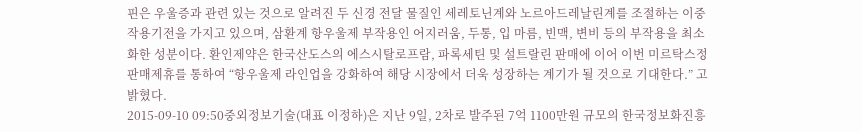핀은 우울증과 관련 있는 것으로 알려진 두 신경 전달 물질인 세레토닌계와 노르아드레날린계를 조절하는 이중 작용기전을 가지고 있으며, 삼환계 항우울제 부작용인 어지러움, 두통, 입 마름, 빈맥, 변비 등의 부작용을 최소화한 성분이다. 환인제약은 한국산도스의 에스시탈로프람, 파록세틴 및 설트랄린 판매에 이어 이번 미르탁스정 판매제휴를 통하여 “항우울제 라인업을 강화하여 해당 시장에서 더욱 성장하는 계기가 될 것으로 기대한다.” 고 밝혔다.
2015-09-10 09:50중외정보기술(대표 이정하)은 지난 9일, 2차로 발주된 7억 1100만원 규모의 한국정보화진흥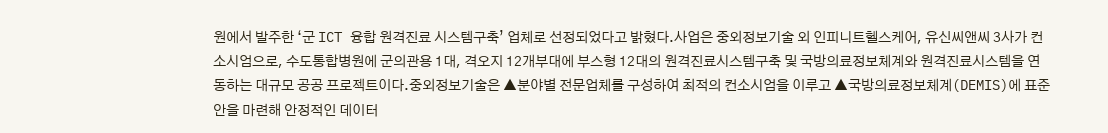원에서 발주한 ‘군 ICT 융합 원격진료 시스템구축’ 업체로 선정되었다고 밝혔다.사업은 중외정보기술 외 인피니트헬스케어, 유신씨앤씨 3사가 컨소시엄으로, 수도통합병원에 군의관용 1대, 격오지 12개부대에 부스형 12대의 원격진료시스템구축 및 국방의료정보체계와 원격진료시스템을 연동하는 대규모 공공 프로젝트이다.중외정보기술은 ▲분야별 전문업체를 구성하여 최적의 컨소시엄을 이루고 ▲국방의료정보체계(DEMIS)에 표준안을 마련해 안정적인 데이터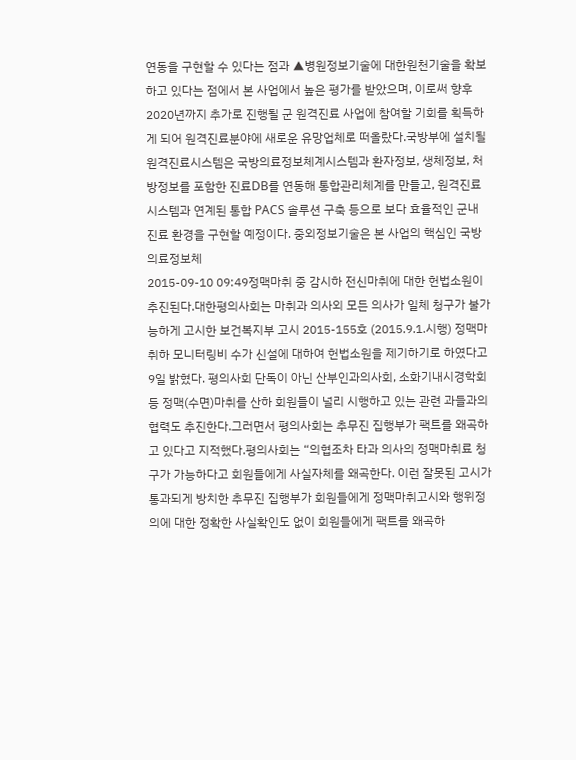연동을 구현할 수 있다는 점과 ▲병원정보기술에 대한원천기술을 확보하고 있다는 점에서 본 사업에서 높은 평가를 받았으며, 이로써 향후 2020년까지 추가로 진행될 군 원격진료 사업에 참여할 기회를 획득하게 되어 원격진료분야에 새로운 유망업체로 떠올랐다.국방부에 설치될 원격진료시스템은 국방의료정보체계시스템과 환자정보, 생체정보, 처방정보를 포함한 진료DB를 연동해 통합관리체계를 만들고, 원격진료시스템과 연계된 통합 PACS 솔루션 구축 등으로 보다 효율적인 군내 진료 환경을 구현할 예정이다. 중외정보기술은 본 사업의 핵심인 국방의료정보체
2015-09-10 09:49정맥마취 중 감시하 전신마취에 대한 헌법소원이 추진된다.대한평의사회는 마취과 의사외 모든 의사가 일체 청구가 불가능하게 고시한 보건복지부 고시 2015-155호 (2015.9.1.시행) 정맥마취하 모니터링비 수가 신설에 대하여 헌법소원을 제기하기로 하였다고 9일 밝혔다. 평의사회 단독이 아닌 산부인과의사회, 소화기내시경학회 등 정맥(수면)마취를 산하 회원들이 널리 시행하고 있는 관련 과들과의 협력도 추진한다.그러면서 평의사회는 추무진 집행부가 팩트를 왜곡하고 있다고 지적했다.평의사회는 “의협조차 타과 의사의 정맥마취료 청구가 가능하다고 회원들에게 사실자체를 왜곡한다. 이런 잘못된 고시가 통과되게 방치한 추무진 집행부가 회원들에게 정맥마취고시와 행위정의에 대한 정확한 사실확인도 없이 회원들에게 팩트를 왜곡하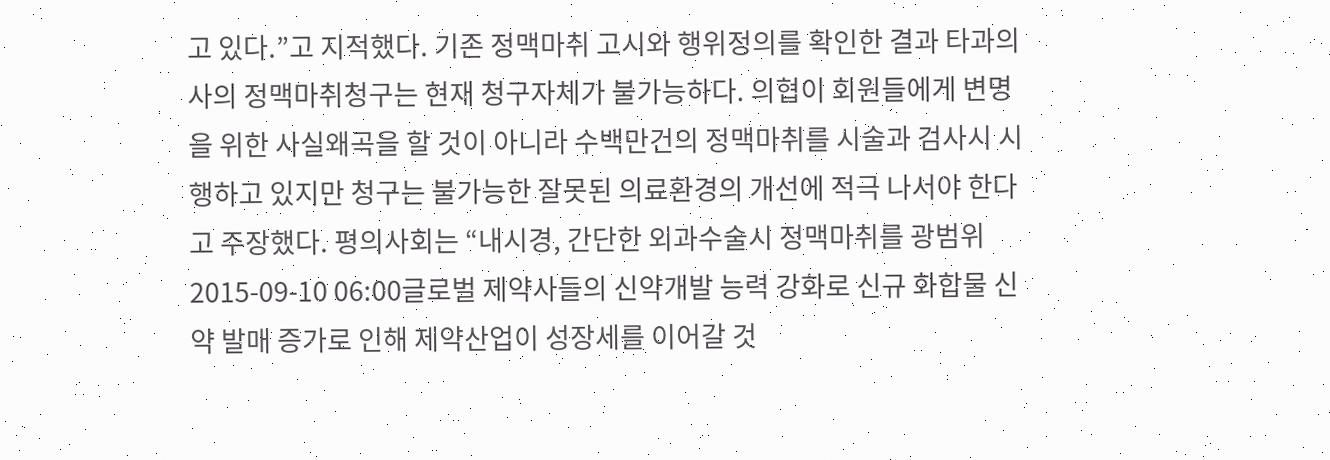고 있다.”고 지적했다. 기존 정맥마취 고시와 행위정의를 확인한 결과 타과의사의 정맥마취청구는 현재 청구자체가 불가능하다. 의협이 회원들에게 변명을 위한 사실왜곡을 할 것이 아니라 수백만건의 정맥마취를 시술과 검사시 시행하고 있지만 청구는 불가능한 잘못된 의료환경의 개선에 적극 나서야 한다고 주장했다. 평의사회는 “내시경, 간단한 외과수술시 정맥마취를 광범위
2015-09-10 06:00글로벌 제약사들의 신약개발 능력 강화로 신규 화합물 신약 발매 증가로 인해 제약산업이 성장세를 이어갈 것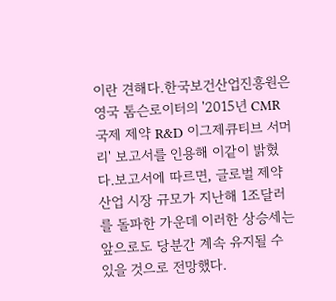이란 견해다.한국보건산업진흥원은 영국 톰슨로이터의 '2015년 CMR 국제 제약 R&D 이그제큐티브 서머리' 보고서를 인용해 이같이 밝혔다.보고서에 따르면, 글로벌 제약산업 시장 규모가 지난해 1조달러를 돌파한 가운데 이러한 상승세는 앞으로도 당분간 계속 유지될 수 있을 것으로 전망했다.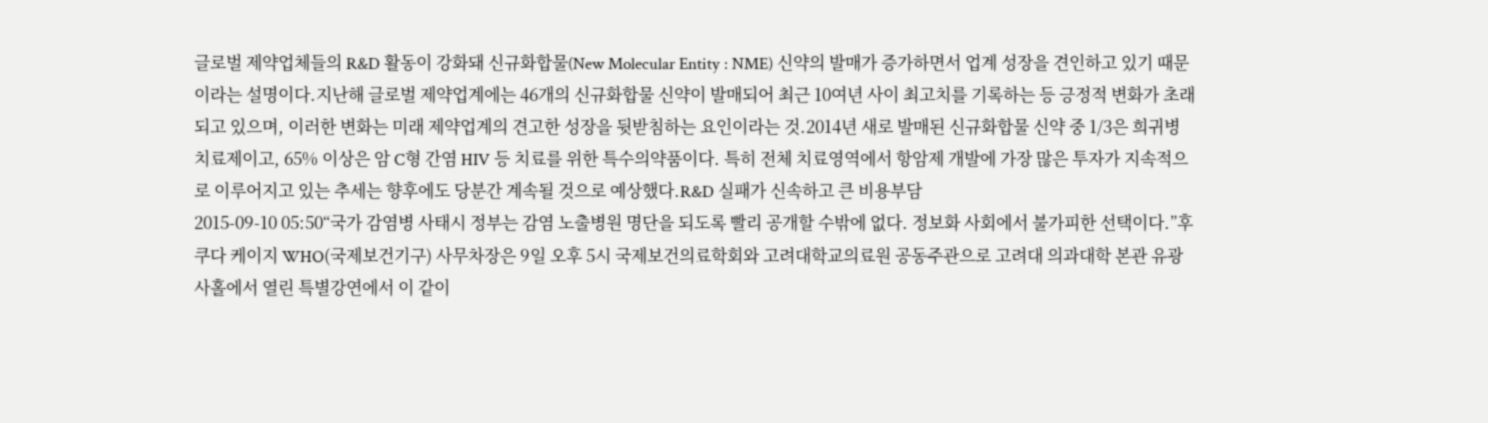글로벌 제약업체들의 R&D 활동이 강화돼 신규화합물(New Molecular Entity : NME) 신약의 발매가 증가하면서 업계 성장을 견인하고 있기 때문이라는 설명이다.지난해 글로벌 제약업계에는 46개의 신규화합물 신약이 발매되어 최근 10여년 사이 최고치를 기록하는 등 긍정적 변화가 초래되고 있으며, 이러한 변화는 미래 제약업계의 견고한 성장을 뒷받침하는 요인이라는 것.2014년 새로 발매된 신규화합물 신약 중 1/3은 희귀병 치료제이고, 65% 이상은 암 C형 간염 HIV 등 치료를 위한 특수의약품이다. 특히 전체 치료영역에서 항암제 개발에 가장 많은 투자가 지속적으로 이루어지고 있는 추세는 향후에도 당분간 계속될 것으로 예상했다.R&D 실패가 신속하고 큰 비용부담
2015-09-10 05:50“국가 감염병 사태시 정부는 감염 노출병원 명단을 되도록 빨리 공개할 수밖에 없다. 정보화 사회에서 불가피한 선택이다.”후쿠다 케이지 WHO(국제보건기구) 사무차장은 9일 오후 5시 국제보건의료학회와 고려대학교의료원 공동주관으로 고려대 의과대학 본관 유광사홀에서 열린 특별강연에서 이 같이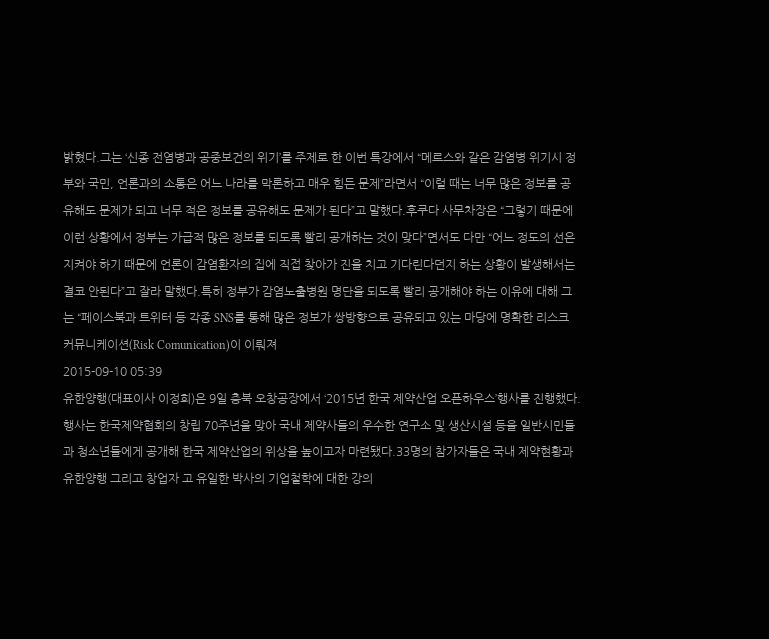밝혔다.그는 ‘신종 전염병과 공중보건의 위기’를 주제로 한 이번 특강에서 “메르스와 같은 감염병 위기시 정부와 국민, 언론과의 소통은 어느 나라를 막론하고 매우 힘든 문제”라면서 “이럴 때는 너무 많은 정보를 공유해도 문제가 되고 너무 적은 정보를 공유해도 문제가 된다”고 말했다.후쿠다 사무차장은 “그렇기 때문에 이런 상황에서 정부는 가급적 많은 정보를 되도록 빨리 공개하는 것이 맞다”면서도 다만 “어느 정도의 선은 지켜야 하기 때문에 언론이 감염환자의 집에 직접 찾아가 진을 치고 기다린다던지 하는 상황이 발생해서는 결코 안된다”고 잘라 말했다.특히 정부가 감염노출병원 명단을 되도록 빨리 공개해야 하는 이유에 대해 그는 “페이스북과 트위터 등 각종 SNS를 통해 많은 정보가 쌍방향으로 공유되고 있는 마당에 명확한 리스크 커뮤니케이션(Risk Comunication)이 이뤄져
2015-09-10 05:39
유한양행(대표이사 이정희)은 9일 충북 오창공장에서 ‘2015년 한국 제약산업 오픈하우스’행사를 진행했다.행사는 한국제약협회의 창립 70주년을 맞아 국내 제약사들의 우수한 연구소 및 생산시설 등을 일반시민들과 청소년들에게 공개해 한국 제약산업의 위상을 높이고자 마련됐다.33명의 참가자들은 국내 제약현황과 유한양행 그리고 창업자 고 유일한 박사의 기업철학에 대한 강의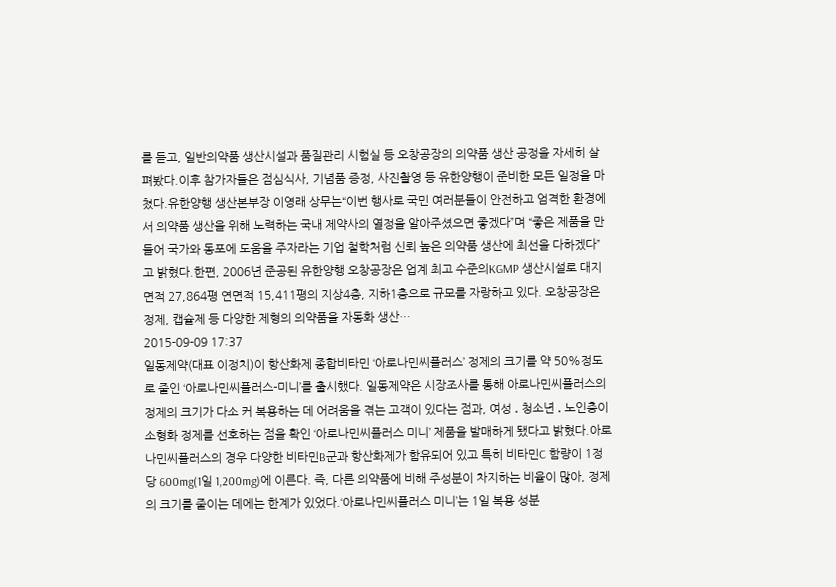를 듣고, 일반의약품 생산시설과 품질관리 시험실 등 오창공장의 의약품 생산 공정을 자세히 살펴봤다.이후 참가자들은 점심식사, 기념품 증정, 사진촬영 등 유한양행이 준비한 모든 일정을 마쳤다.유한양행 생산본부장 이영래 상무는“이번 행사로 국민 여러분들이 안전하고 엄격한 환경에서 의약품 생산을 위해 노력하는 국내 제약사의 열정을 알아주셨으면 좋겠다”며 “좋은 제품을 만들어 국가와 동포에 도움을 주자라는 기업 철학처럼 신뢰 높은 의약품 생산에 최선을 다하겠다”고 밝혔다.한편, 2006년 준공된 유한양행 오창공장은 업계 최고 수준의KGMP 생산시설로 대지면적 27,864평 연면적 15,411평의 지상4층, 지하1층으로 규모를 자랑하고 있다. 오창공장은 정제, 캡슐제 등 다양한 제형의 의약품을 자동화 생산…
2015-09-09 17:37
일동제약(대표 이정치)이 항산화제 종합비타민 ‘아로나민씨플러스’ 정제의 크기를 약 50%정도로 줄인 ‘아로나민씨플러스-미니’를 출시했다. 일동제약은 시장조사를 통해 아로나민씨플러스의 정제의 크기가 다소 커 복용하는 데 어려움을 겪는 고객이 있다는 점과, 여성 ․ 청소년 ․ 노인층이 소형화 정제를 선호하는 점을 확인 ‘아로나민씨플러스 미니’ 제품을 발매하게 됐다고 밝혔다.아로나민씨플러스의 경우 다양한 비타민B군과 항산화제가 함유되어 있고 특히 비타민C 함량이 1정당 600mg(1일 1,200mg)에 이른다. 즉, 다른 의약품에 비해 주성분이 차지하는 비율이 많아, 정제의 크기를 줄이는 데에는 한계가 있었다.‘아로나민씨플러스 미니’는 1일 복용 성분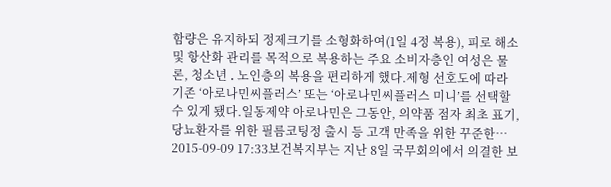함량은 유지하되 정제크기를 소형화하여(1일 4정 복용), 피로 해소 및 항산화 관리를 목적으로 복용하는 주요 소비자층인 여성은 물론, 청소년 ․ 노인층의 복용을 편리하게 했다.제형 선호도에 따라 기존 ‘아로나민씨플러스’ 또는 ‘아로나민씨플러스 미니’를 선택할 수 있게 됐다.일동제약 아로나민은 그동안, 의약품 점자 최초 표기, 당뇨환자를 위한 필름코팅정 출시 등 고객 만족을 위한 꾸준한…
2015-09-09 17:33보건복지부는 지난 8일 국무회의에서 의결한 보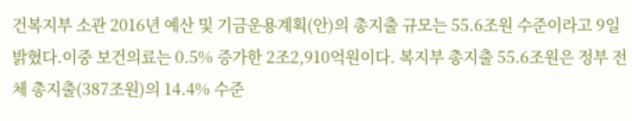건복지부 소관 2016년 예산 및 기금운용계획(안)의 총지출 규모는 55.6조원 수준이라고 9일 밝혔다.이중 보건의료는 0.5% 증가한 2조2,910억원이다. 복지부 총지출 55.6조원은 정부 전체 총지출(387조원)의 14.4% 수준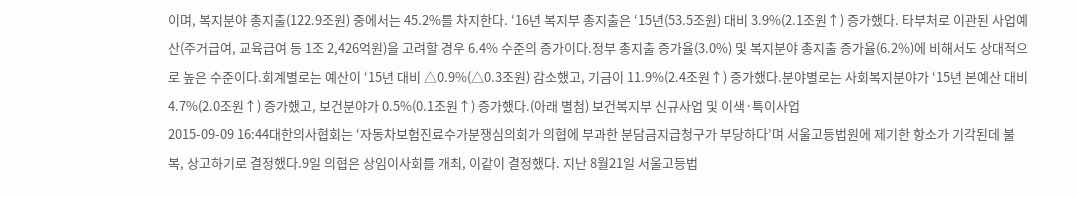이며, 복지분야 총지출(122.9조원) 중에서는 45.2%를 차지한다. ‘16년 복지부 총지출은 ‘15년(53.5조원) 대비 3.9%(2.1조원↑) 증가했다. 타부처로 이관된 사업예산(주거급여, 교육급여 등 1조 2,426억원)을 고려할 경우 6.4% 수준의 증가이다.정부 총지출 증가율(3.0%) 및 복지분야 총지출 증가율(6.2%)에 비해서도 상대적으로 높은 수준이다.회계별로는 예산이 ‘15년 대비 △0.9%(△0.3조원) 감소했고, 기금이 11.9%(2.4조원↑) 증가했다.분야별로는 사회복지분야가 ‘15년 본예산 대비 4.7%(2.0조원↑) 증가했고, 보건분야가 0.5%(0.1조원↑) 증가했다.(아래 별첨) 보건복지부 신규사업 및 이색·특이사업
2015-09-09 16:44대한의사협회는 ‘자동차보험진료수가분쟁심의회가 의협에 부과한 분담금지급청구가 부당하다’며 서울고등법원에 제기한 항소가 기각된데 불복, 상고하기로 결정했다.9일 의협은 상임이사회를 개최, 이같이 결정했다. 지난 8월21일 서울고등법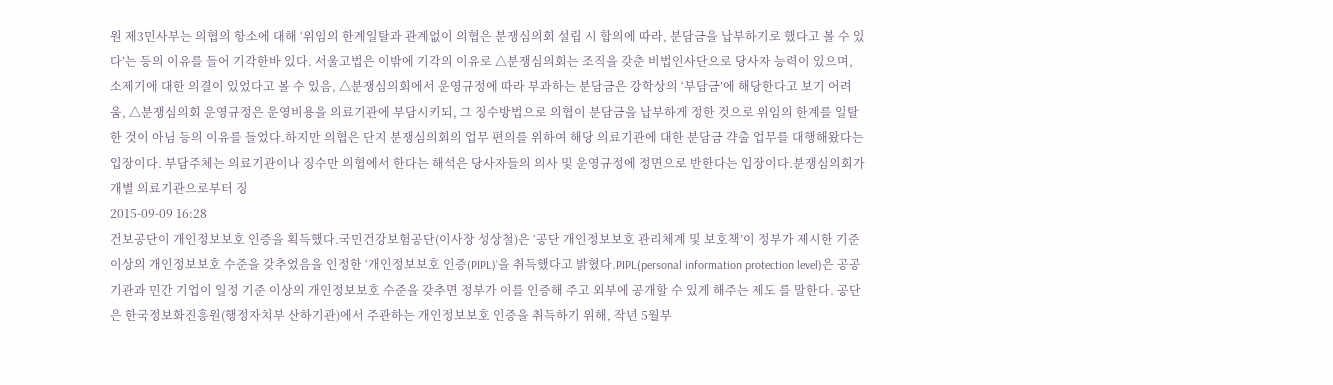원 제3민사부는 의협의 항소에 대해 ‘위임의 한계일탈과 관계없이 의협은 분쟁심의회 설립 시 합의에 따라, 분담금을 납부하기로 했다고 볼 수 있다’는 등의 이유를 들어 기각한바 있다. 서울고법은 이밖에 기각의 이유로 △분쟁심의회는 조직을 갖춘 비법인사단으로 당사자 능력이 있으며, 소제기에 대한 의결이 있었다고 볼 수 있음, △분쟁심의회에서 운영규정에 따라 부과하는 분담금은 강학상의 ‘부담금’에 해당한다고 보기 어려움, △분쟁심의회 운영규정은 운영비용을 의료기관에 부담시키되, 그 징수방법으로 의협이 분담금을 납부하게 정한 것으로 위임의 한계를 일탈한 것이 아님 등의 이유를 들었다.하지만 의협은 단지 분쟁심의회의 업무 편의를 위하여 해당 의료기관에 대한 분담금 갹출 업무를 대행해왔다는 입장이다. 부담주체는 의료기관이나 징수만 의협에서 한다는 해석은 당사자들의 의사 및 운영규정에 정면으로 반한다는 입장이다.분쟁심의회가 개별 의료기관으로부터 징
2015-09-09 16:28
건보공단이 개인정보보호 인증을 획득했다.국민건강보험공단(이사장 성상철)은 ‘공단 개인정보보호 관리체계 및 보호책’이 정부가 제시한 기준 이상의 개인정보보호 수준을 갖추었음을 인정한 ‘개인정보보호 인증(PIPL)’을 취득했다고 밝혔다.PIPL(personal information protection level)은 공공기관과 민간 기업이 일정 기준 이상의 개인정보보호 수준을 갖추면 정부가 이를 인증해 주고 외부에 공개할 수 있게 해주는 제도 를 말한다. 공단은 한국정보화진흥원(행정자치부 산하기관)에서 주관하는 개인정보보호 인증을 취득하기 위해, 작년 5월부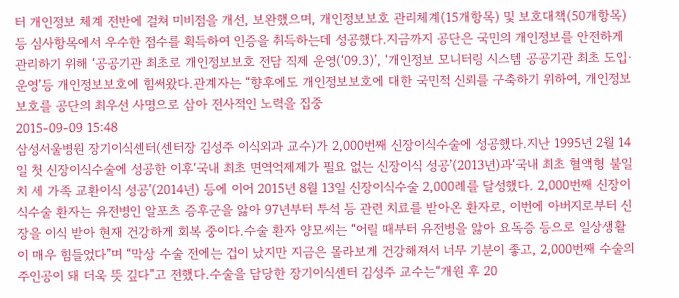터 개인정보 체계 전반에 걸쳐 미비점을 개선, 보완했으며, 개인정보보호 관리체계(15개항목) 및 보호대책(50개항목)등 심사항목에서 우수한 점수를 획득하여 인증을 취득하는데 성공했다.지금까지 공단은 국민의 개인정보를 안전하게 관리하기 위해 ‘공공기관 최초로 개인정보보호 전담 직제 운영(‘09.3)’, ‘개인정보 모니터링 시스템 공공기관 최초 도입·운영’등 개인정보보호에 힘써왔다.관계자는 “향후에도 개인정보보호에 대한 국민적 신뢰를 구축하기 위하여, 개인정보보호를 공단의 최우선 사명으로 삼아 전사적인 노력을 집중
2015-09-09 15:48
삼성서울병원 장기이식센터(센터장 김성주 이식외과 교수)가 2,000번째 신장이식수술에 성공했다.지난 1995년 2월 14일 첫 신장이식수술에 성공한 이후‘국내 최초 면역억제제가 필요 없는 신장이식 성공’(2013년)과‘국내 최초 혈액형 불일치 세 가족 교환이식 성공’(2014년) 등에 이어 2015년 8월 13일 신장이식수술 2,000례를 달성했다. 2,000번째 신장이식수술 환자는 유전병인 알포츠 증후군을 앓아 97년부터 투석 등 관련 치료를 받아온 환자로, 이번에 아버지로부터 신장을 이식 받아 현재 건강하게 회복 중이다.수술 환자 양모씨는 “어릴 때부터 유전병을 앓아 요독증 등으로 일상생활이 매우 힘들었다”며 “막상 수술 전에는 겁이 났지만 지금은 몰라보게 건강해져서 너무 기분이 좋고, 2,000번째 수술의 주인공이 돼 더욱 뜻 깊다”고 전했다.수술을 담당한 장기이식센터 김성주 교수는“개원 후 20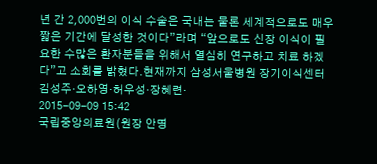년 간 2,000번의 이식 수술은 국내는 물론 세계적으로도 매우 짧은 기간에 달성한 것이다”라며 “앞으로도 신장 이식이 필요한 수많은 환자분들을 위해서 열심히 연구하고 치료 하겠다”고 소회를 밝혔다.현재까지 삼성서울병원 장기이식센터 김성주·오하영·허우성·장혜련·
2015-09-09 15:42
국립중앙의료원(원장 안명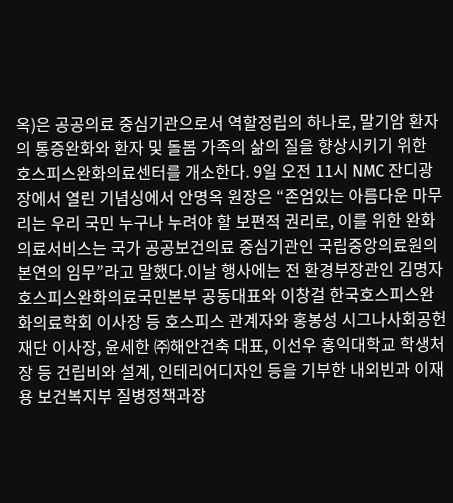옥)은 공공의료 중심기관으로서 역할정립의 하나로, 말기암 환자의 통증완화와 환자 및 돌봄 가족의 삶의 질을 향상시키기 위한 호스피스완화의료센터를 개소한다. 9일 오전 11시 NMC 잔디광장에서 열린 기념싱에서 안명옥 원장은 “존엄있는 아름다운 마무리는 우리 국민 누구나 누려야 할 보편적 권리로, 이를 위한 완화의료서비스는 국가 공공보건의료 중심기관인 국립중앙의료원의 본연의 임무”라고 말했다.이날 행사에는 전 환경부장관인 김명자 호스피스완화의료국민본부 공동대표와 이창걸 한국호스피스완화의료학회 이사장 등 호스피스 관계자와 홍봉성 시그나사회공헌재단 이사장, 윤세한 ㈜해안건축 대표, 이선우 홍익대학교 학생처장 등 건립비와 설계, 인테리어디자인 등을 기부한 내외빈과 이재용 보건복지부 질병정책과장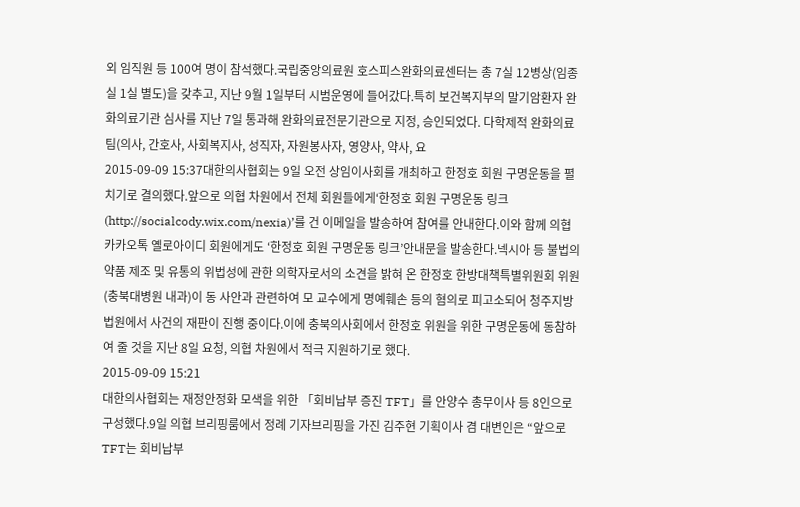외 임직원 등 100여 명이 참석했다.국립중앙의료원 호스피스완화의료센터는 총 7실 12병상(임종실 1실 별도)을 갖추고, 지난 9월 1일부터 시범운영에 들어갔다.특히 보건복지부의 말기암환자 완화의료기관 심사를 지난 7일 통과해 완화의료전문기관으로 지정, 승인되었다. 다학제적 완화의료팀(의사, 간호사, 사회복지사, 성직자, 자원봉사자, 영양사, 약사, 요
2015-09-09 15:37대한의사협회는 9일 오전 상임이사회를 개최하고 한정호 회원 구명운동을 펼치기로 결의했다.앞으로 의협 차원에서 전체 회원들에게‘한정호 회원 구명운동 링크(http://socialcody.wix.com/nexia)’를 건 이메일을 발송하여 참여를 안내한다.이와 함께 의협 카카오톡 옐로아이디 회원에게도 ‘한정호 회원 구명운동 링크’안내문을 발송한다.넥시아 등 불법의약품 제조 및 유통의 위법성에 관한 의학자로서의 소견을 밝혀 온 한정호 한방대책특별위원회 위원(충북대병원 내과)이 동 사안과 관련하여 모 교수에게 명예훼손 등의 혐의로 피고소되어 청주지방법원에서 사건의 재판이 진행 중이다.이에 충북의사회에서 한정호 위원을 위한 구명운동에 동참하여 줄 것을 지난 8일 요청, 의협 차원에서 적극 지원하기로 했다.
2015-09-09 15:21
대한의사협회는 재정안정화 모색을 위한 「회비납부 증진 TFT」를 안양수 총무이사 등 8인으로 구성했다.9일 의협 브리핑룸에서 정례 기자브리핑을 가진 김주현 기획이사 겸 대변인은 “앞으로 TFT는 회비납부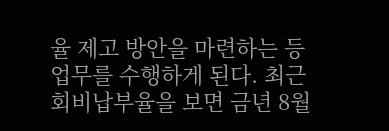율 제고 방안을 마련하는 등 업무를 수행하게 된다. 최근 회비납부율을 보면 금년 8월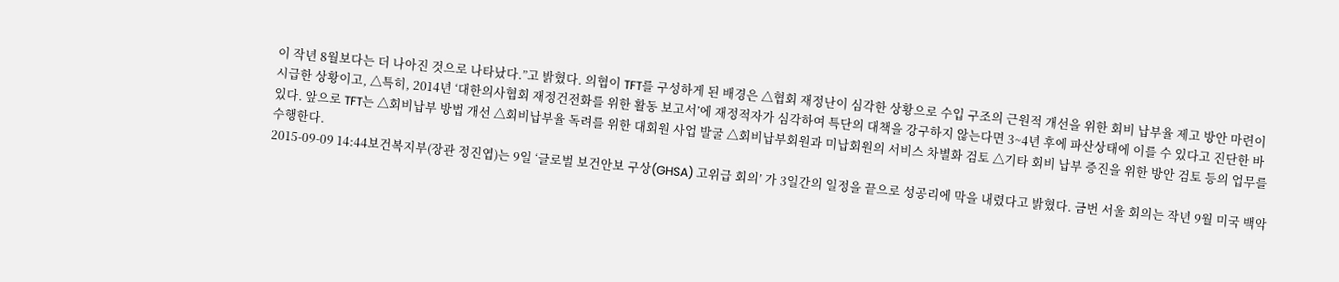이 작년 8월보다는 더 나아진 것으로 나타났다.”고 밝혔다. 의협이 TFT를 구성하게 된 배경은 △협회 재정난이 심각한 상황으로 수입 구조의 근원적 개선을 위한 회비 납부율 제고 방안 마련이 시급한 상황이고, △특히, 2014년 ‘대한의사협회 재정건전화를 위한 활동 보고서’에 재정적자가 심각하여 특단의 대책을 강구하지 않는다면 3~4년 후에 파산상태에 이를 수 있다고 진단한 바 있다. 앞으로 TFT는 △회비납부 방법 개선 △회비납부율 독려를 위한 대회원 사업 발굴 △회비납부회원과 미납회원의 서비스 차별화 검토 △기타 회비 납부 증진을 위한 방안 검토 등의 업무를 수행한다.
2015-09-09 14:44보건복지부(장관 정진엽)는 9일 ‘글로벌 보건안보 구상(GHSA) 고위급 회의’ 가 3일간의 일정을 끝으로 성공리에 막을 내렸다고 밝혔다. 금번 서울 회의는 작년 9월 미국 백악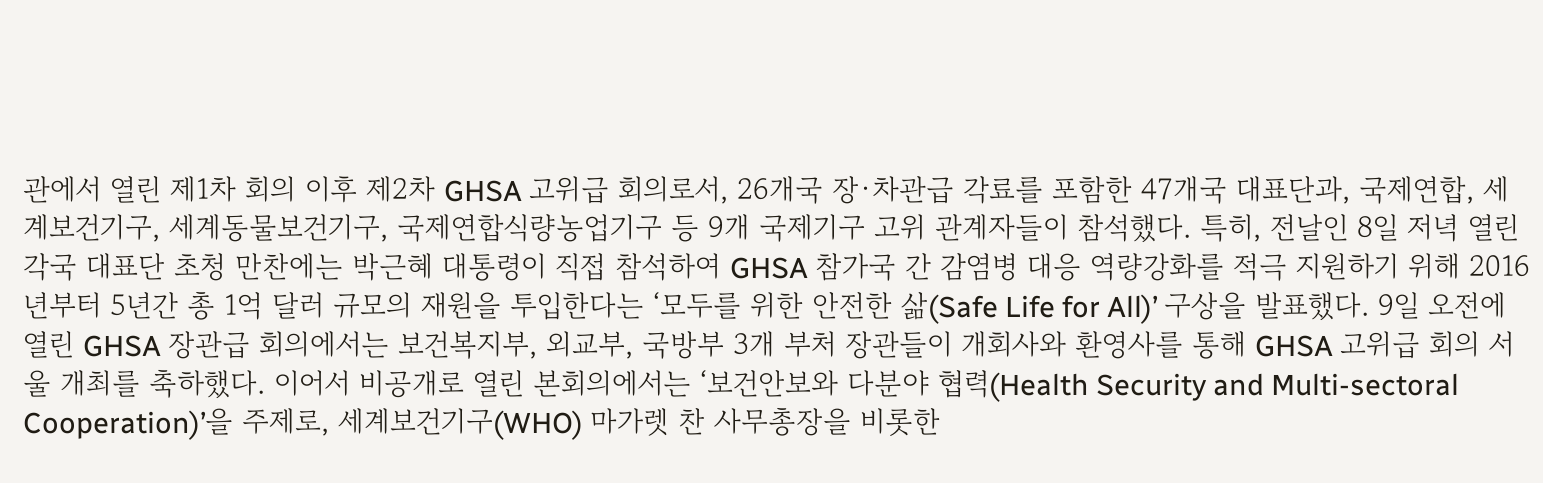관에서 열린 제1차 회의 이후 제2차 GHSA 고위급 회의로서, 26개국 장·차관급 각료를 포함한 47개국 대표단과, 국제연합, 세계보건기구, 세계동물보건기구, 국제연합식량농업기구 등 9개 국제기구 고위 관계자들이 참석했다. 특히, 전날인 8일 저녁 열린 각국 대표단 초청 만찬에는 박근혜 대통령이 직접 참석하여 GHSA 참가국 간 감염병 대응 역량강화를 적극 지원하기 위해 2016년부터 5년간 총 1억 달러 규모의 재원을 투입한다는 ‘모두를 위한 안전한 삶(Safe Life for All)’ 구상을 발표했다. 9일 오전에 열린 GHSA 장관급 회의에서는 보건복지부, 외교부, 국방부 3개 부처 장관들이 개회사와 환영사를 통해 GHSA 고위급 회의 서울 개최를 축하했다. 이어서 비공개로 열린 본회의에서는 ‘보건안보와 다분야 협력(Health Security and Multi-sectoral Cooperation)’을 주제로, 세계보건기구(WHO) 마가렛 찬 사무총장을 비롯한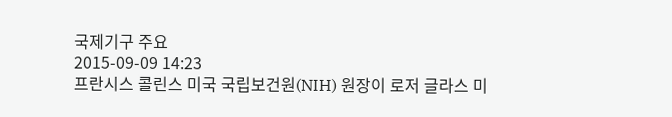국제기구 주요
2015-09-09 14:23
프란시스 콜린스 미국 국립보건원(NIH) 원장이 로저 글라스 미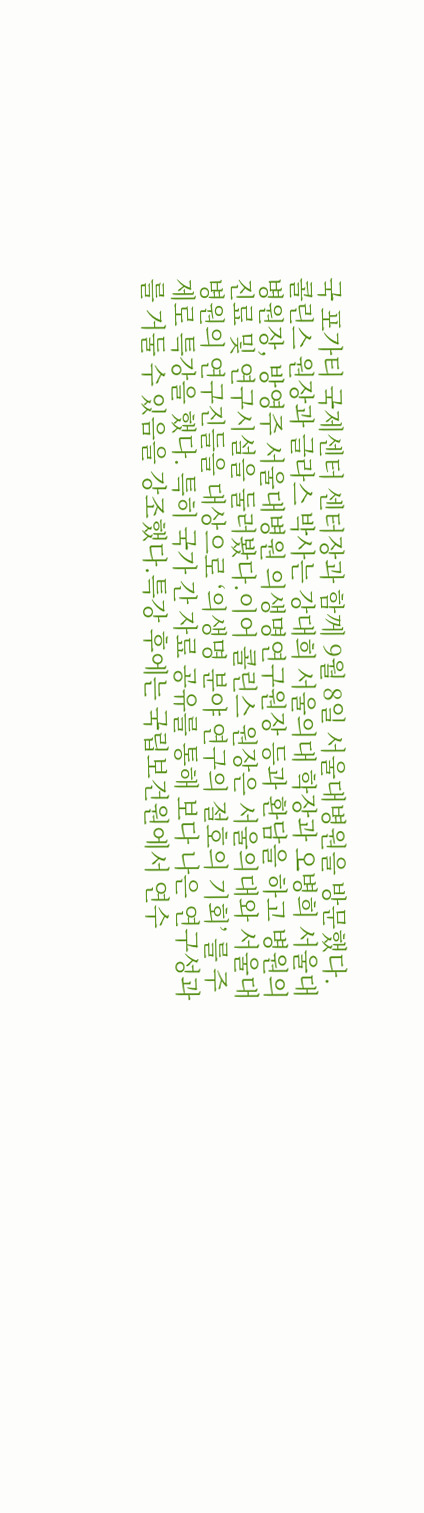국 포가티 국제센터 센터장과 함께 9월 8일 서울대병원을 방문했다.콜린스 원장과 글라스 박사는 강대희 서울의대 학장과 오병희 서울대병원장, 방영주 서울대병원 의생명연구원장 등과 환담을 하고 병원의 진료 및 연구시설을 둘러봤다.이어 콜린스 원장은 서울의대와 서울대병원의 연구진들을 대상으로 ‘의생명 분야 연구의 절호의 기회’ 를 주제로 특강을 했다. 특히 국가 간 자료 공유를 통해 보다 나은 연구성과를 거둘 수 있음을 강조했다.특강 후에는 국립보건원에서 연수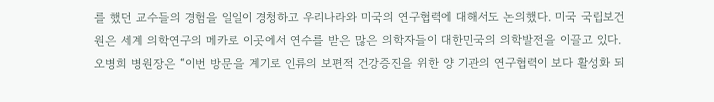를 했던 교수들의 경험을 일일이 경청하고 우리나라와 미국의 연구협력에 대해서도 논의했다. 미국 국립보건원은 세계 의학연구의 메카로 이곳에서 연수를 받은 많은 의학자들이 대한민국의 의학발전을 이끌고 있다.오병희 병원장은 “이번 방문을 계기로 인류의 보편적 건강증진을 위한 양 기관의 연구협력이 보다 활성화 되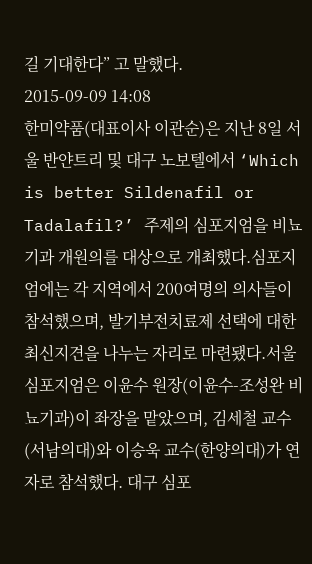길 기대한다” 고 말했다.
2015-09-09 14:08
한미약품(대표이사 이관순)은 지난 8일 서울 반얀트리 및 대구 노보텔에서 ‘Which is better Sildenafil or Tadalafil?’ 주제의 심포지엄을 비뇨기과 개원의를 대상으로 개최했다.심포지엄에는 각 지역에서 200여명의 의사들이 참석했으며, 발기부전치료제 선택에 대한 최신지견을 나누는 자리로 마련됐다.서울 심포지엄은 이윤수 원장(이윤수-조성완 비뇨기과)이 좌장을 맡았으며, 김세철 교수(서남의대)와 이승욱 교수(한양의대)가 연자로 참석했다. 대구 심포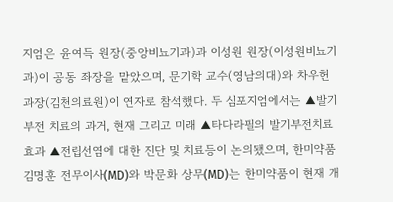지엄은 윤여득 원장(중앙비뇨기과)과 이성원 원장(이성원비뇨기과)이 공동 좌장을 맡았으며, 문기학 교수(영남의대)와 차우헌 과장(김천의료원)이 연자로 참석했다. 두 심포지엄에서는 ▲발기부전 치료의 과거, 현재 그리고 미래 ▲타다라필의 발기부전치료 효과 ▲전립선염에 대한 진단 및 치료등이 논의됐으며, 한미약품 김명훈 전무이사(MD)와 박문화 상무(MD)는 한미약품이 현재 개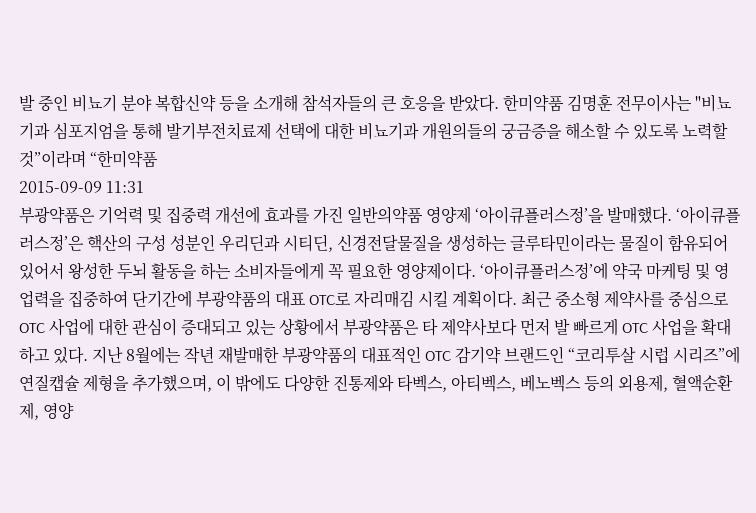발 중인 비뇨기 분야 복합신약 등을 소개해 참석자들의 큰 호응을 받았다. 한미약품 김명훈 전무이사는 "비뇨기과 심포지엄을 통해 발기부전치료제 선택에 대한 비뇨기과 개원의들의 궁금증을 해소할 수 있도록 노력할 것”이라며 “한미약품
2015-09-09 11:31
부광약품은 기억력 및 집중력 개선에 효과를 가진 일반의약품 영양제 ‘아이큐플러스정’을 발매했다. ‘아이큐플러스정’은 핵산의 구성 성분인 우리딘과 시티딘, 신경전달물질을 생성하는 글루타민이라는 물질이 함유되어 있어서 왕성한 두뇌 활동을 하는 소비자들에게 꼭 필요한 영양제이다. ‘아이큐플러스정’에 약국 마케팅 및 영업력을 집중하여 단기간에 부광약품의 대표 OTC로 자리매김 시킬 계획이다. 최근 중소형 제약사를 중심으로 OTC 사업에 대한 관심이 증대되고 있는 상황에서 부광약품은 타 제약사보다 먼저 발 빠르게 OTC 사업을 확대하고 있다. 지난 8월에는 작년 재발매한 부광약품의 대표적인 OTC 감기약 브랜드인 “코리투살 시럽 시리즈”에 연질캡슐 제형을 추가했으며, 이 밖에도 다양한 진통제와 타벡스, 아티벡스, 베노벡스 등의 외용제, 혈액순환제, 영양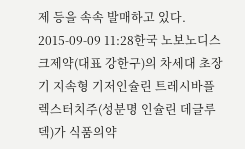제 등을 속속 발매하고 있다.
2015-09-09 11:28한국 노보노디스크제약(대표 강한구)의 차세대 초장기 지속형 기저인슐린 트레시바플렉스터치주(성분명 인슐린 데글루덱)가 식품의약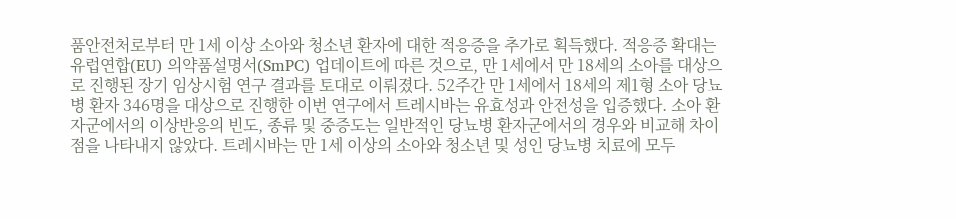품안전처로부터 만 1세 이상 소아와 청소년 환자에 대한 적응증을 추가로 획득했다. 적응증 확대는 유럽연합(EU) 의약품설명서(SmPC) 업데이트에 따른 것으로, 만 1세에서 만 18세의 소아를 대상으로 진행된 장기 임상시험 연구 결과를 토대로 이뤄졌다. 52주간 만 1세에서 18세의 제1형 소아 당뇨병 환자 346명을 대상으로 진행한 이번 연구에서 트레시바는 유효성과 안전성을 입증했다. 소아 환자군에서의 이상반응의 빈도, 종류 및 중증도는 일반적인 당뇨병 환자군에서의 경우와 비교해 차이점을 나타내지 않았다. 트레시바는 만 1세 이상의 소아와 청소년 및 성인 당뇨병 치료에 모두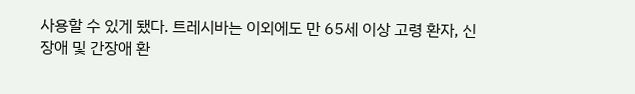사용할 수 있게 됐다. 트레시바는 이외에도 만 65세 이상 고령 환자, 신장애 및 간장애 환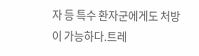자 등 특수 환자군에게도 처방이 가능하다.트레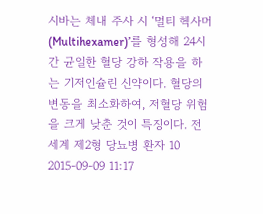시바는 체내 주사 시 ‘멀티 헥사머(Multihexamer)’를 형성해 24시간 균일한 혈당 강하 작용을 하는 기저인슐린 신약이다. 혈당의 변동을 최소화하여, 저혈당 위험을 크게 낮춘 것이 특징이다. 전세계 제2형 당뇨병 환자 10
2015-09-09 11:17